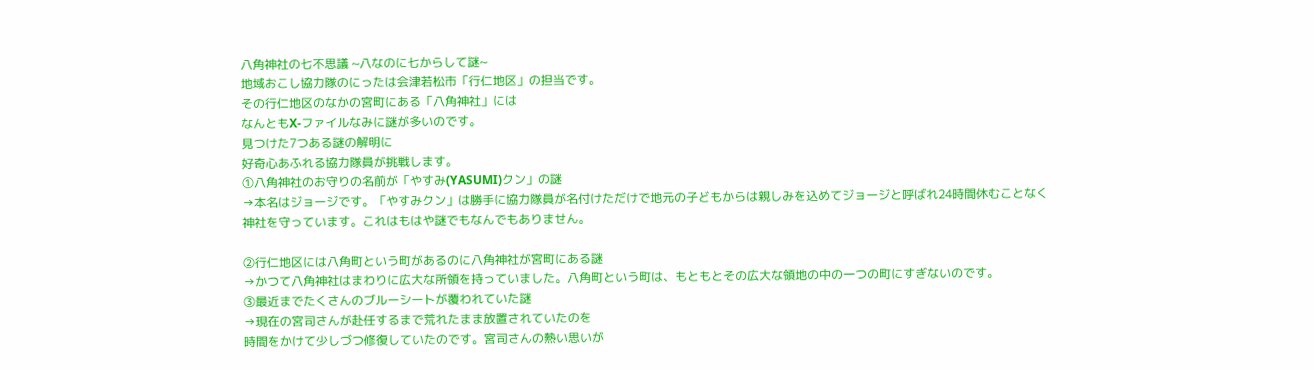八角神社の七不思議 ~八なのに七からして謎~
地域おこし協力隊のにったは会津若松市「行仁地区」の担当です。
その行仁地区のなかの宮町にある「八角神社」には
なんともX-ファイルなみに謎が多いのです。
見つけた7つある謎の解明に
好奇心あふれる協力隊員が挑戦します。
①八角神社のお守りの名前が「やすみ(YASUMI)クン」の謎
→本名はジョージです。「やすみクン」は勝手に協力隊員が名付けただけで地元の子どもからは親しみを込めてジョージと呼ばれ24時間休むことなく
神社を守っています。これはもはや謎でもなんでもありません。

②行仁地区には八角町という町があるのに八角神社が宮町にある謎
→かつて八角神社はまわりに広大な所領を持っていました。八角町という町は、もともとその広大な領地の中の一つの町にすぎないのです。
③最近までたくさんのブルーシートが覆われていた謎
→現在の宮司さんが赴任するまで荒れたまま放置されていたのを
時間をかけて少しづつ修復していたのです。宮司さんの熱い思いが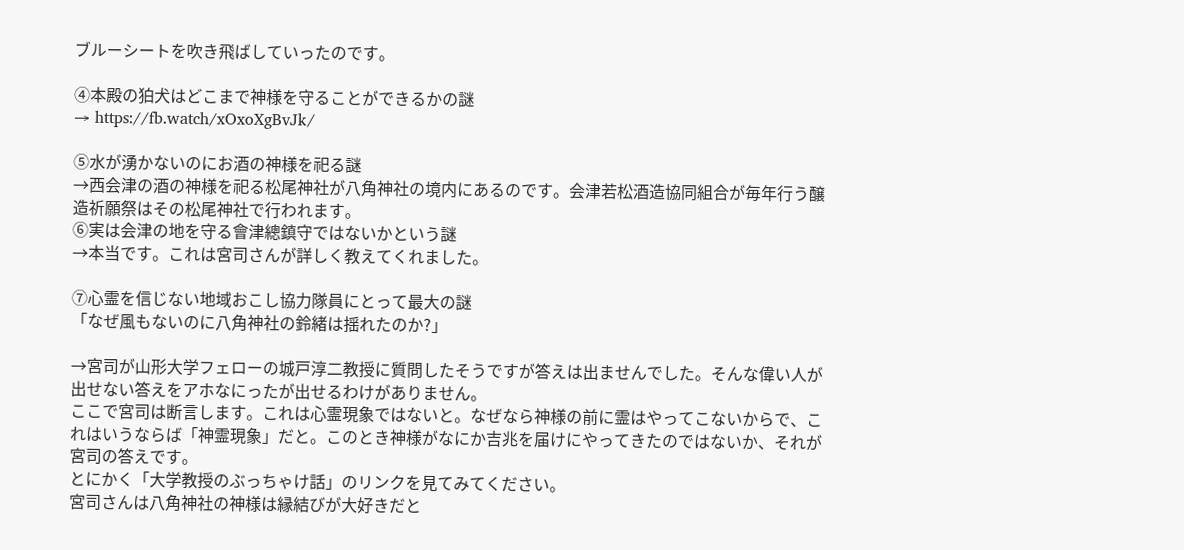ブルーシートを吹き飛ばしていったのです。

④本殿の狛犬はどこまで神様を守ることができるかの謎
→ https://fb.watch/xOxoXgBvJk/

⑤水が湧かないのにお酒の神様を祀る謎
→西会津の酒の神様を祀る松尾神社が八角神社の境内にあるのです。会津若松酒造協同組合が毎年行う醸造祈願祭はその松尾神社で行われます。
⑥実は会津の地を守る會津總鎮守ではないかという謎
→本当です。これは宮司さんが詳しく教えてくれました。

⑦心霊を信じない地域おこし協力隊員にとって最大の謎
「なぜ風もないのに八角神社の鈴緒は揺れたのか?」

→宮司が山形大学フェローの城戸淳二教授に質問したそうですが答えは出ませんでした。そんな偉い人が出せない答えをアホなにったが出せるわけがありません。
ここで宮司は断言します。これは心霊現象ではないと。なぜなら神様の前に霊はやってこないからで、これはいうならば「神霊現象」だと。このとき神様がなにか吉兆を届けにやってきたのではないか、それが宮司の答えです。
とにかく「大学教授のぶっちゃけ話」のリンクを見てみてください。
宮司さんは八角神社の神様は縁結びが大好きだと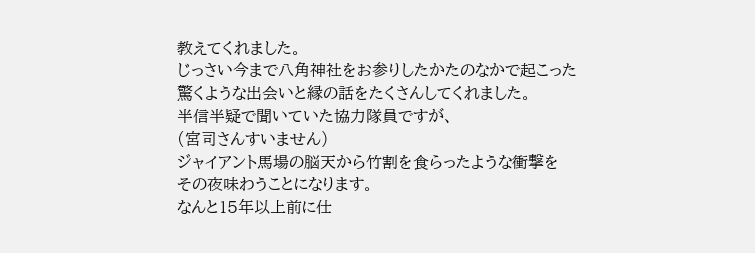教えてくれました。
じっさい今まで八角神社をお参りしたかたのなかで起こった
驚くような出会いと縁の話をたくさんしてくれました。
半信半疑で聞いていた協力隊員ですが、
(宮司さんすいません)
ジャイアント馬場の脳天から竹割を食らったような衝撃を
その夜味わうことになります。
なんと15年以上前に仕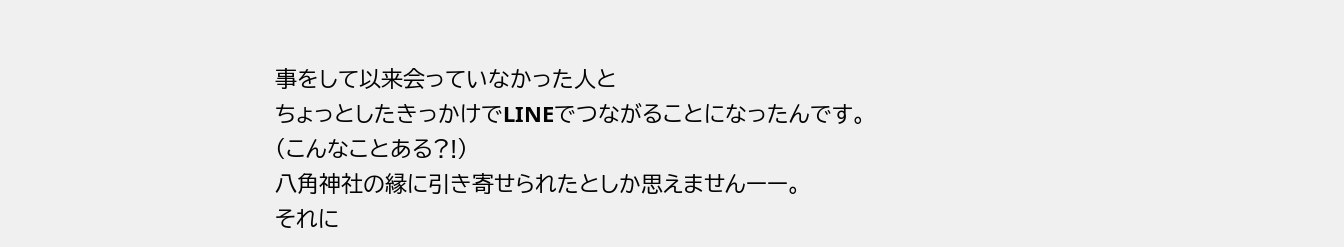事をして以来会っていなかった人と
ちょっとしたきっかけでLINEでつながることになったんです。
(こんなことある?!)
八角神社の縁に引き寄せられたとしか思えませんーー。
それに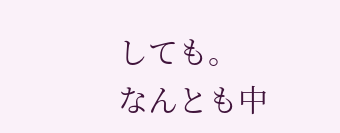しても。
なんとも中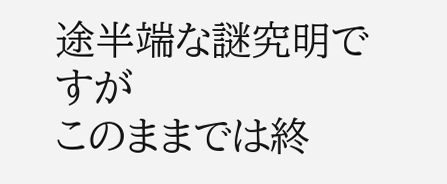途半端な謎究明ですが
このままでは終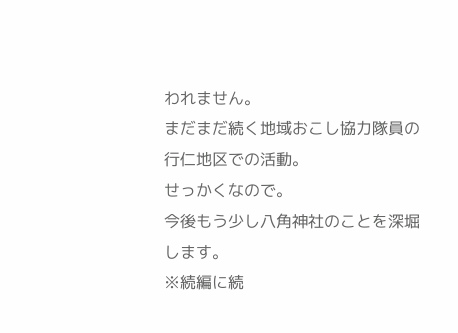われません。
まだまだ続く地域おこし協力隊員の行仁地区での活動。
せっかくなので。
今後もう少し八角神社のことを深堀します。
※続編に続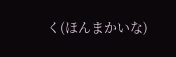く(ほんまかいな)